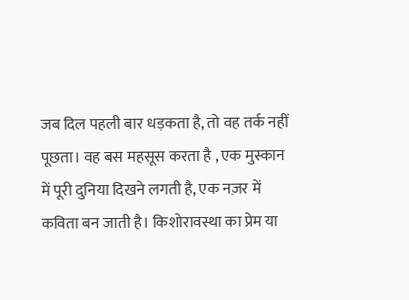जब दिल पहली बार धड़कता है, तो वह तर्क नहीं पूछता। वह बस महसूस करता है , एक मुस्कान में पूरी दुनिया दिखने लगती है, एक नज़र में कविता बन जाती है। किशोरावस्था का प्रेम या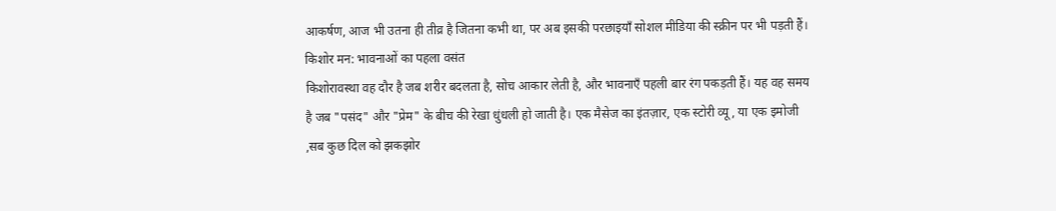आकर्षण, आज भी उतना ही तीव्र है जितना कभी था, पर अब इसकी परछाइयाँ सोशल मीडिया की स्क्रीन पर भी पड़ती हैं।
किशोर मन: भावनाओं का पहला वसंत
किशोरावस्था वह दौर है जब शरीर बदलता है, सोच आकार लेती है, और भावनाएँ पहली बार रंग पकड़ती हैं। यह वह समय है जब "पसंद" और "प्रेम" के बीच की रेखा धुंधली हो जाती है। एक मैसेज का इंतज़ार, एक स्टोरी व्यू, या एक इमोजी ,सब कुछ दिल को झकझोर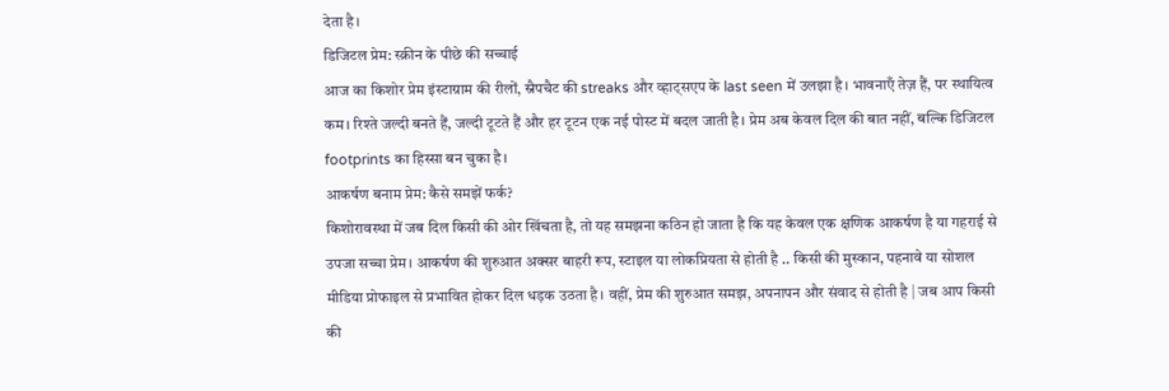देता है।
डिजिटल प्रेम: स्क्रीन के पीछे की सच्चाई
आज का किशोर प्रेम इंस्टाग्राम की रीलों, स्नैपचैट की streaks और व्हाट्सएप के last seen में उलझा है। भावनाएँ तेज़ हैं, पर स्थायित्व कम। रिश्ते जल्दी बनते हैं, जल्दी टूटते हैं और हर टूटन एक नई पोस्ट में बदल जाती है। प्रेम अब केवल दिल की बात नहीं, बल्कि डिजिटल footprints का हिस्सा बन चुका है।
आकर्षण बनाम प्रेम: कैसे समझें फर्क?
किशोरावस्था में जब दिल किसी की ओर खिंचता है, तो यह समझना कठिन हो जाता है कि यह केवल एक क्षणिक आकर्षण है या गहराई से उपजा सच्चा प्रेम। आकर्षण की शुरुआत अक्सर बाहरी रूप, स्टाइल या लोकप्रियता से होती है .. किसी की मुस्कान, पहनावे या सोशल मीडिया प्रोफाइल से प्रभावित होकर दिल धड़क उठता है। वहीं, प्रेम की शुरुआत समझ, अपनापन और संवाद से होती है | जब आप किसी की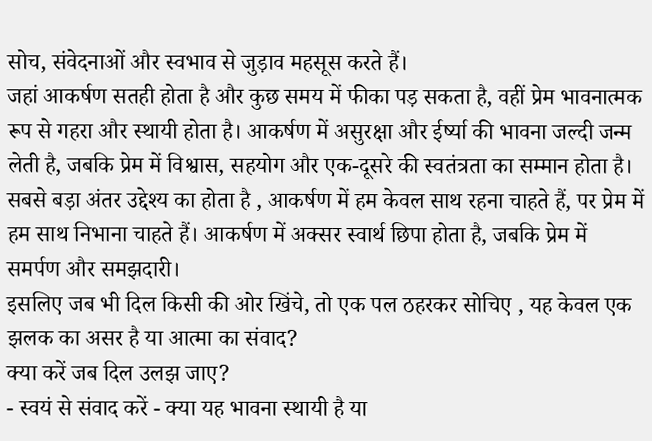सोच, संवेदनाओं और स्वभाव से जुड़ाव महसूस करते हैं।
जहां आकर्षण सतही होता है और कुछ समय में फीका पड़ सकता है, वहीं प्रेम भावनात्मक रूप से गहरा और स्थायी होता है। आकर्षण में असुरक्षा और ईर्ष्या की भावना जल्दी जन्म लेती है, जबकि प्रेम में विश्वास, सहयोग और एक-दूसरे की स्वतंत्रता का सम्मान होता है।
सबसे बड़ा अंतर उद्देश्य का होता है , आकर्षण में हम केवल साथ रहना चाहते हैं, पर प्रेम में हम साथ निभाना चाहते हैं। आकर्षण में अक्सर स्वार्थ छिपा होता है, जबकि प्रेम में समर्पण और समझदारी।
इसलिए जब भी दिल किसी की ओर खिंचे, तो एक पल ठहरकर सोचिए , यह केवल एक झलक का असर है या आत्मा का संवाद?
क्या करें जब दिल उलझ जाए?
- स्वयं से संवाद करें - क्या यह भावना स्थायी है या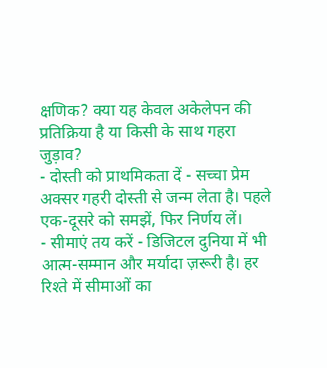क्षणिक? क्या यह केवल अकेलेपन की प्रतिक्रिया है या किसी के साथ गहरा जुड़ाव?
- दोस्ती को प्राथमिकता दें - सच्चा प्रेम अक्सर गहरी दोस्ती से जन्म लेता है। पहले एक-दूसरे को समझें, फिर निर्णय लें।
- सीमाएं तय करें - डिजिटल दुनिया में भी आत्म-सम्मान और मर्यादा ज़रूरी है। हर रिश्ते में सीमाओं का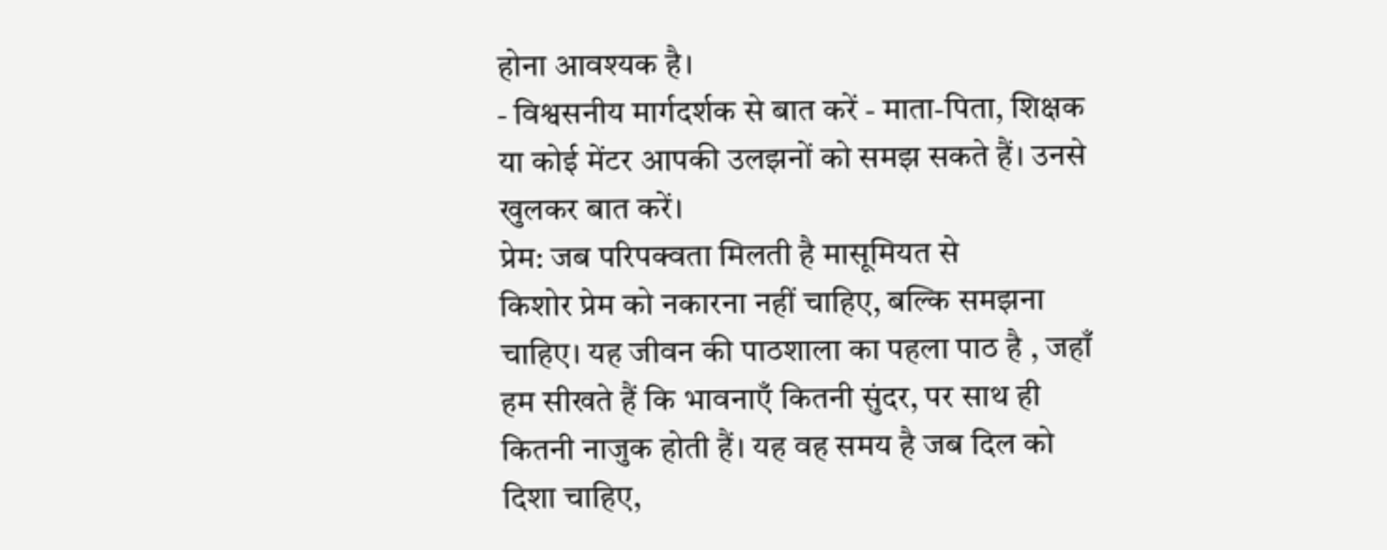होना आवश्यक है।
- विश्वसनीय मार्गदर्शक से बात करें - माता-पिता, शिक्षक या कोई मेंटर आपकी उलझनों को समझ सकते हैं। उनसे खुलकर बात करें।
प्रेम: जब परिपक्वता मिलती है मासूमियत से
किशोर प्रेम को नकारना नहीं चाहिए, बल्कि समझना चाहिए। यह जीवन की पाठशाला का पहला पाठ है , जहाँ हम सीखते हैं कि भावनाएँ कितनी सुंदर, पर साथ ही कितनी नाजुक होती हैं। यह वह समय है जब दिल को दिशा चाहिए,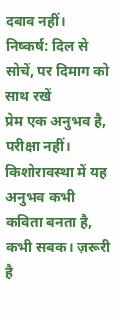दबाव नहीं।
निष्कर्ष: दिल से सोचें, पर दिमाग को साथ रखें
प्रेम एक अनुभव है, परीक्षा नहीं। किशोरावस्था में यह अनुभव कभी कविता बनता है, कभी सबक। ज़रूरी है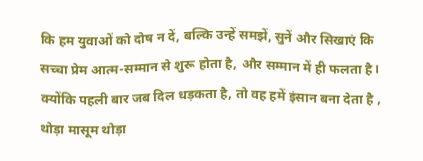कि हम युवाओं को दोष न दें, बल्कि उन्हें समझें, सुनें और सिखाएं कि सच्चा प्रेम आत्म-सम्मान से शुरू होता है, और सम्मान में ही फलता है।
क्योंकि पहली बार जब दिल धड़कता है, तो वह हमें इंसान बना देता है , थोड़ा मासूम थोड़ा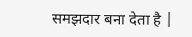समझदार बना देता है |